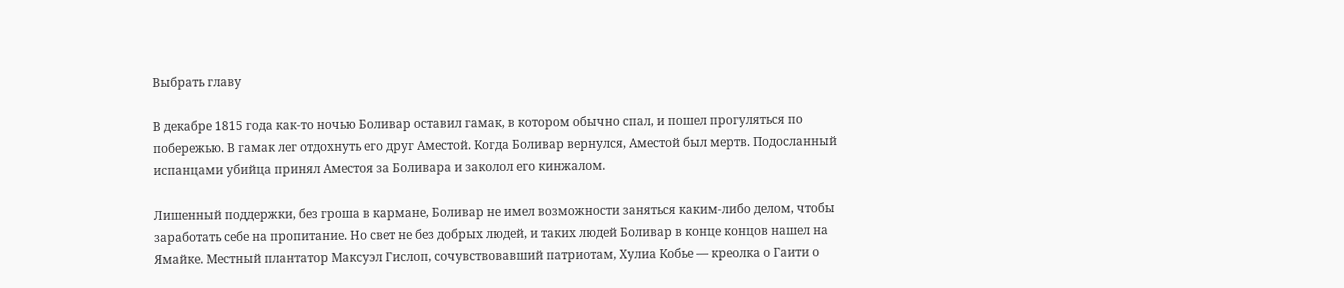Выбрать главу

В декабре 1815 года как-то ночью Боливар оставил гамак, в котором обычно спал, и пошел прогуляться по побережью. В гамак лег отдохнуть его друг Аместой. Когда Боливар вернулся, Аместой был мертв. Подосланный испанцами убийца принял Аместоя за Боливара и заколол его кинжалом.

Лишенный поддержки, без гроша в кармане, Боливар не имел возможности заняться каким-либо делом, чтобы заработать себе на пропитание. Но свет не без добрых людей, и таких людей Боливар в конце концов нашел на Ямайке. Местный плантатор Максуэл Гислоп, сочувствовавший патриотам, Хулиа Кобье — креолка о Гаити о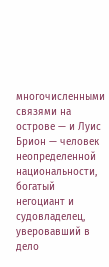многочисленными связями на острове — и Луис Брион — человек неопределенной национальности, богатый негоциант и судовладелец, уверовавший в дело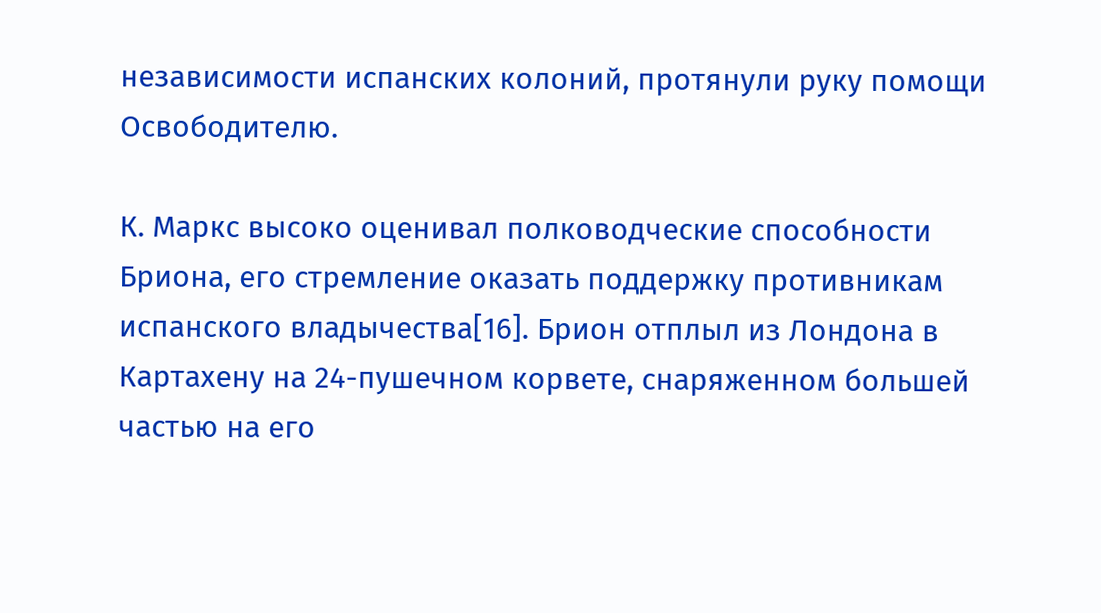независимости испанских колоний, протянули руку помощи Освободителю.

К. Маркс высоко оценивал полководческие способности Бриона, его стремление оказать поддержку противникам испанского владычества[16]. Брион отплыл из Лондона в Картахену на 24-пушечном корвете, снаряженном большей частью на его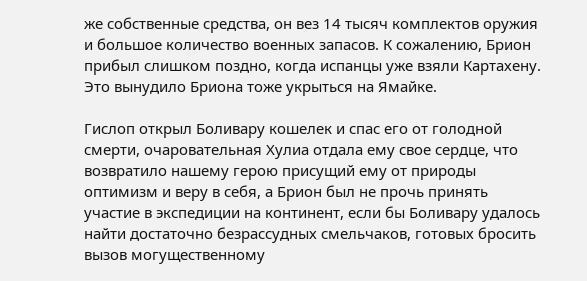же собственные средства, он вез 14 тысяч комплектов оружия и большое количество военных запасов. К сожалению, Брион прибыл слишком поздно, когда испанцы уже взяли Картахену. Это вынудило Бриона тоже укрыться на Ямайке.

Гислоп открыл Боливару кошелек и спас его от голодной смерти, очаровательная Хулиа отдала ему свое сердце, что возвратило нашему герою присущий ему от природы оптимизм и веру в себя, а Брион был не прочь принять участие в экспедиции на континент, если бы Боливару удалось найти достаточно безрассудных смельчаков, готовых бросить вызов могущественному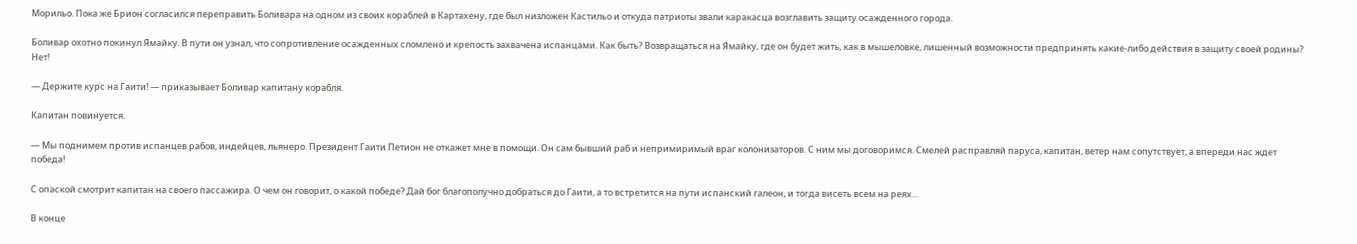Морильо. Пока же Брион согласился переправить Боливара на одном из своих кораблей в Картахену, где был низложен Кастильо и откуда патриоты звали каракасца возглавить защиту осажденного города.

Боливар охотно покинул Ямайку. В пути он узнал, что сопротивление осажденных сломлено и крепость захвачена испанцами. Как быть? Возвращаться на Ямайку, где он будет жить, как в мышеловке, лишенный возможности предпринять какие-либо действия в защиту своей родины? Нет!

— Держите курс на Гаити! — приказывает Боливар капитану корабля.

Капитан повинуется.

— Мы поднимем против испанцев рабов, индейцев, льянеро. Президент Гаити Петион не откажет мне в помощи. Он сам бывший раб и непримиримый враг колонизаторов. С ним мы договоримся. Смелей расправляй паруса, капитан, ветер нам сопутствует, а впереди нас ждет победа!

С опаской смотрит капитан на своего пассажира. О чем он говорит, о какой победе? Дай бог благополучно добраться до Гаити, а то встретится на пути испанский галеон, и тогда висеть всем на реях…

В конце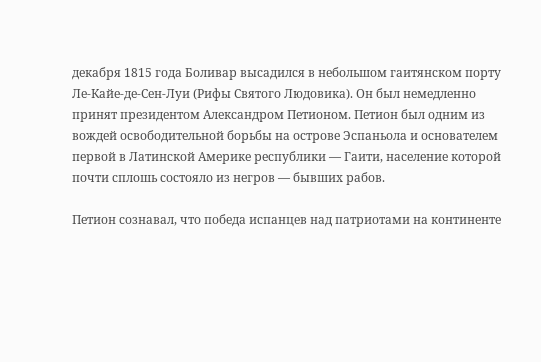декабря 1815 года Боливар высадился в небольшом гаитянском порту Ле-Кайе-де-Сен-Луи (Рифы Святого Людовика). Он был немедленно принят президентом Александром Петионом. Петион был одним из вождей освободительной борьбы на острове Эспаньола и основателем первой в Латинской Америке республики — Гаити, население которой почти сплошь состояло из негров — бывших рабов.

Петион сознавал, что победа испанцев над патриотами на континенте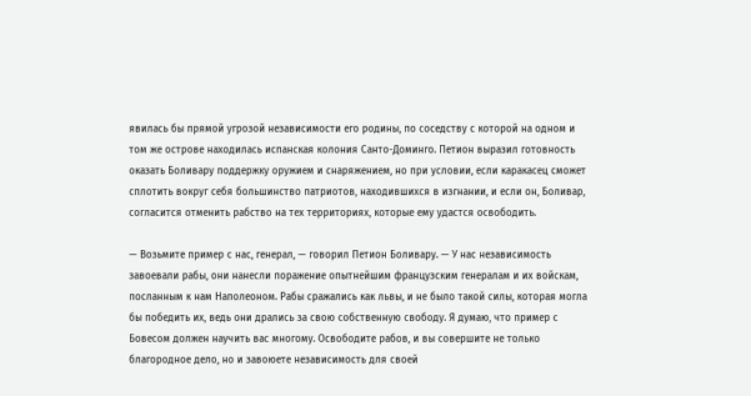явилась бы прямой угрозой независимости его родины, по соседству с которой на одном и том же острове находилась испанская колония Санто-Доминго. Петион выразил готовность оказать Боливару поддержку оружием и снаряжением, но при условии, если каракасец сможет сплотить вокруг себя большинство патриотов, находившихся в изгнании, и если он, Боливар, согласится отменить рабство на тех территориях, которые ему удастся освободить.

— Возьмите пример с нас, генерал, — говорил Петион Боливару. — У нас независимость завоевали рабы, они нанесли поражение опытнейшим французским генералам и их войскам, посланным к нам Наполеоном. Рабы сражались как львы, и не было такой силы, которая могла бы победить их, ведь они дрались за свою собственную свободу. Я думаю, что пример с Бовесом должен научить вас многому. Освободите рабов, и вы совершите не только благородное дело, но и завоюете независимость для своей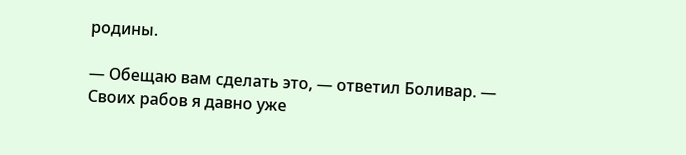родины.

— Обещаю вам сделать это, — ответил Боливар. — Своих рабов я давно уже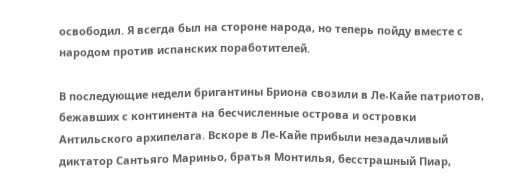освободил. Я всегда был на стороне народа, но теперь пойду вместе с народом против испанских поработителей.

В последующие недели бригантины Бриона свозили в Ле-Кайе патриотов, бежавших с континента на бесчисленные острова и островки Антильского архипелага. Вскоре в Ле-Кайе прибыли незадачливый диктатор Сантьяго Мариньо, братья Монтилья, бесстрашный Пиар,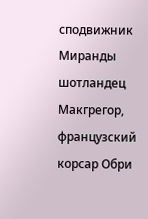сподвижник Миранды шотландец Макгрегор, французский корсар Обри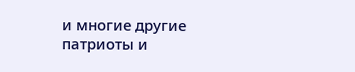и многие другие патриоты и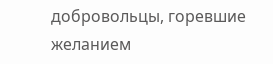добровольцы, горевшие желанием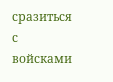сразиться с войсками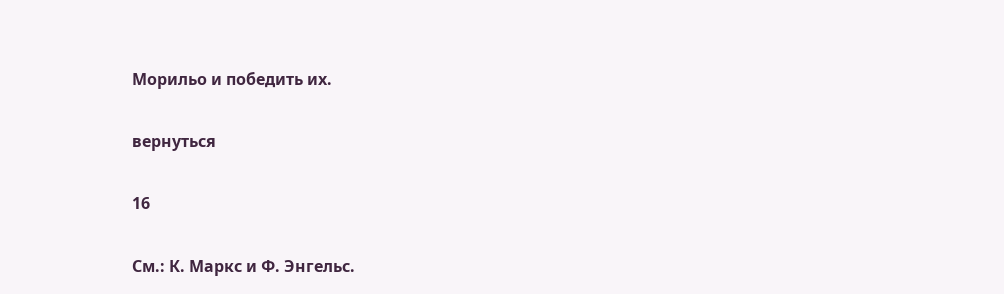Морильо и победить их.

вернуться

16

См.: К. Маркс и Ф. Энгельс.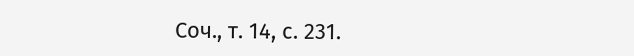Соч., т. 14, с. 231.